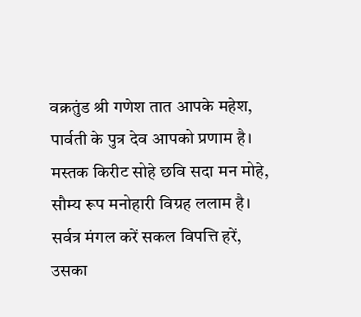वक्रतुंड श्री गणेश तात आपके महेश,
पार्वती के पुत्र देव आपको प्रणाम है।
मस्तक किरीट सोहे छवि सदा मन मोहे,
सौम्य रूप मनोहारी विग्रह ललाम है।
सर्वत्र मंगल करें सकल विपत्ति हरें,
उसका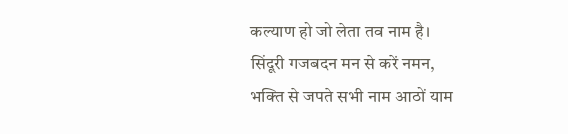कल्याण हो जो लेता तव नाम है।
सिंदूरी गजबदन मन से करें नमन,
भक्ति से जपते सभी नाम आठों याम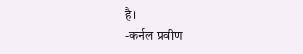है।
-कर्नल प्रवीण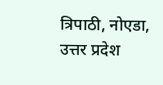त्रिपाठी, नोएडा, उत्तर प्रदेश